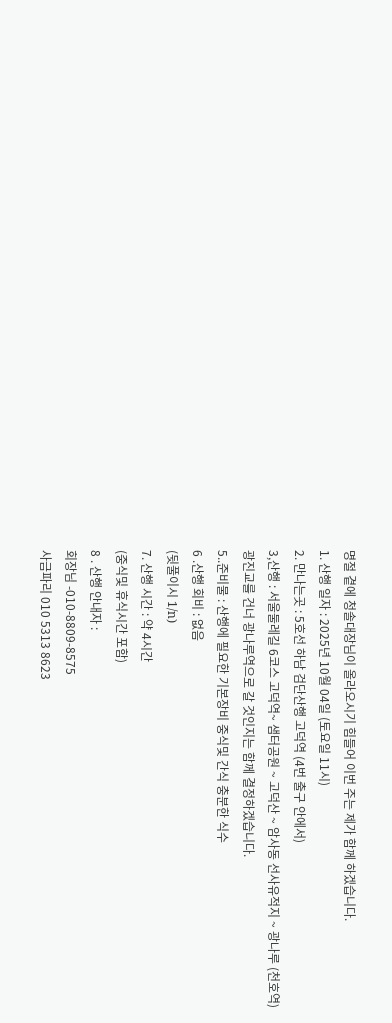명절 곁에 청솔대장님이 올라오시기 힘들어 이번 주는 제가 함께 하겠습니다.
1. 산행 일자 : 2025년 10월 04일 (토요일 11시)
2. 만나는곳 : 5호선 하남 검단산행 고덕역 (4번 출구 안에서)
3,산행 : 서울둘레길 6코스 고덕역~ 샘터공원 ~ 고덕산 ~ 암사동 선사유적지 ~ 광나루 (천호역)
광진교를 건너 광나루역으로 갈 것인지는 함께 결정하겠습니다.
5..준비물 : 산행에 필요한 기본장비 중식및 간식 충분한 식수
6 .산행 회비 : 없음
(뒷풀이시 1/n)
7. 산행 시간 : 약 4시간
(중식및 휴식시간 포함)
8 . 산행 안내자 :
회장님 -010-8809-8575
사금파리 010 5313 8623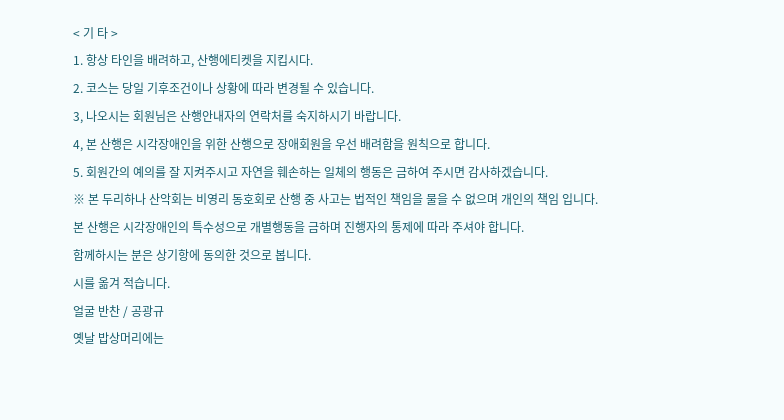< 기 타 >
1. 항상 타인을 배려하고, 산행에티켓을 지킵시다.
2. 코스는 당일 기후조건이나 상황에 따라 변경될 수 있습니다.
3, 나오시는 회원님은 산행안내자의 연락처를 숙지하시기 바랍니다.
4, 본 산행은 시각장애인을 위한 산행으로 장애회원을 우선 배려함을 원칙으로 합니다.
5. 회원간의 예의를 잘 지켜주시고 자연을 훼손하는 일체의 행동은 금하여 주시면 감사하겠습니다.
※ 본 두리하나 산악회는 비영리 동호회로 산행 중 사고는 법적인 책임을 물을 수 없으며 개인의 책임 입니다.
본 산행은 시각장애인의 특수성으로 개별행동을 금하며 진행자의 통제에 따라 주셔야 합니다.
함께하시는 분은 상기항에 동의한 것으로 봅니다.
시를 옮겨 적습니다.
얼굴 반찬 / 공광규
옛날 밥상머리에는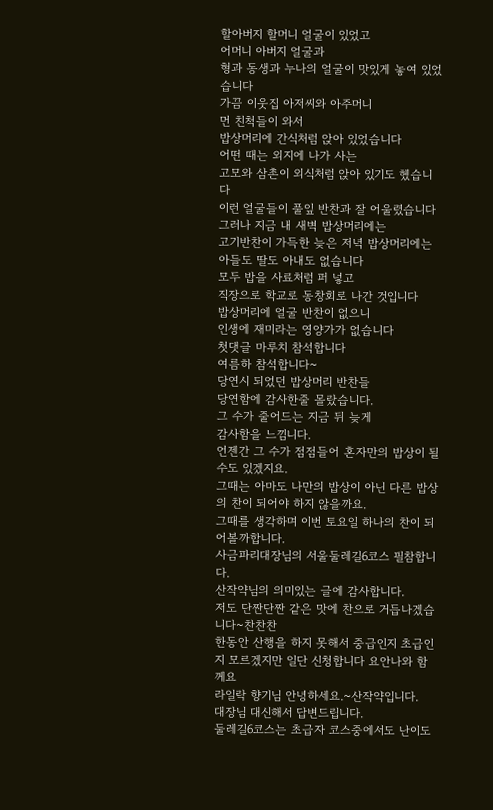할아버지 할머니 얼굴이 있었고
어머니 아버지 얼굴과
형과 동생과 누나의 얼굴이 맛있게 놓여 있었습니다
가끔 이웃집 아저씨와 아주머니
먼 친척들이 와서
밥상머리에 간식처럼 앉아 있었습니다
어떤 때는 외지에 나가 사는
고모와 삼촌이 외식처럼 앉아 있기도 헸습니다
이런 얼굴들이 풀잎 반찬과 잘 어울렸습니다
그러나 지금 내 새벽 밥상머리에는
고기반찬이 가득한 늦은 저녁 밥상머리에는
아들도 딸도 아내도 없습니다
모두 밥을 사료처럼 퍼 넣고
직장으로 학교로 동창회로 나간 것입니다
밥상머리에 얼굴 반찬이 없으니
인생에 재미라는 영양가가 없습니다
첫댓글 마루치 참석합니다
여름하 참석합니다~
당연시 되었던 밥상머리 반찬들
당연함에 감사한줄 몰랐습니다.
그 수가 줄어드는 지금 뒤 늦게
감사함을 느낌니다.
언젠간 그 수가 점점들어 혼자만의 밥상이 될수도 있겠지요.
그때는 아마도 나만의 밥상이 아닌 다른 밥상의 찬이 되어야 하지 않을까요.
그때를 생각하며 이번 토요일 하나의 찬이 되어볼까합니다.
사금파리대장님의 서울둘레길6코스 필참합니다.
산작약님의 의미있는 글에 감사합니다.
저도 단짠단짠 같은 맛에 찬으로 거듭나겠습니다~찬찬찬
한동안 산행을 하지 못해서 중급인지 초급인지 모르겠지만 일단 신청합니다 요안나와 함께요
라일락 향기님 안녕하세요.~산작약입니다.
대장님 대신해서 답변드립니다.
둘레길6코스는 초급자 코스중에서도 난이도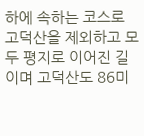하에 속하는 코스로 고덕산을 제외하고 모두 평지로 이어진 길이며 고덕산도 86미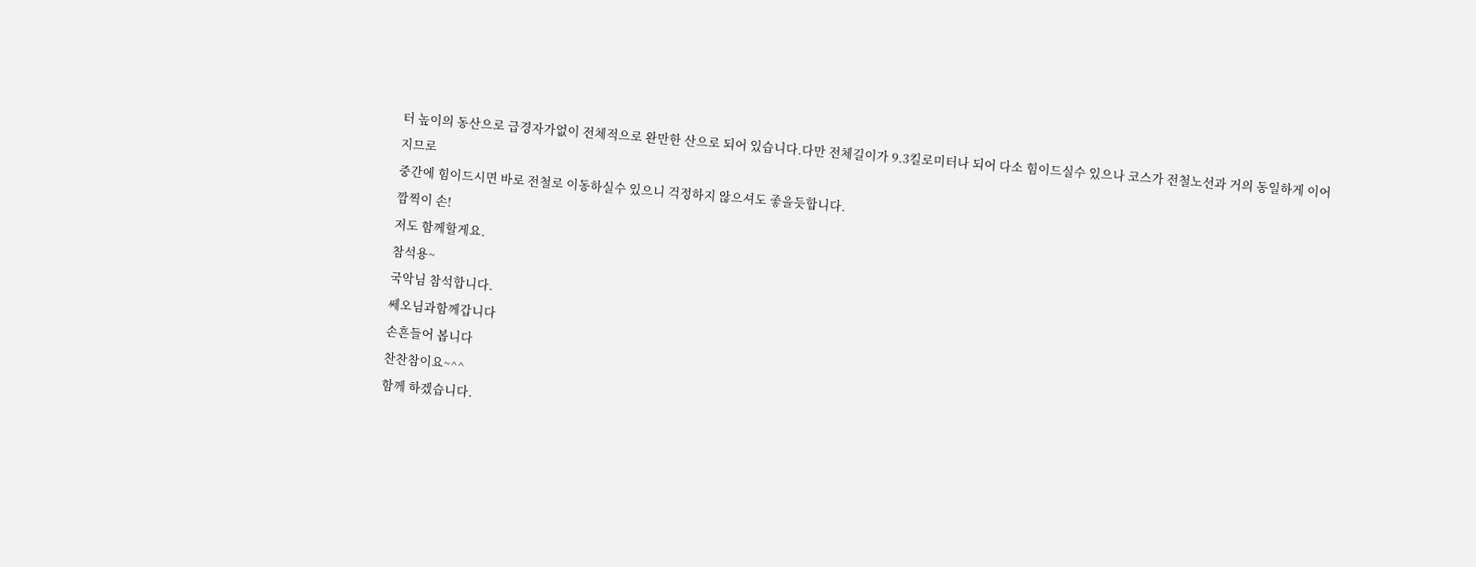터 높이의 동산으로 급경자가없이 전체적으로 완만한 산으로 되어 있습니다.다만 전체길이가 9.3킬로미터나 되어 다소 힘이드실수 있으나 코스가 전철노선과 거의 동일하게 이어지므로
중간에 힘이드시면 바로 전철로 이동하실수 있으니 걱정하지 않으셔도 좋을듯합니다.
깜찍이 손!
저도 함께할게요.
참석용~
국악님 참석합니다.
쎄오님과함께갑니다
손흔들어 봅니다
찬찬참이요~^^
함께 하겠습니다.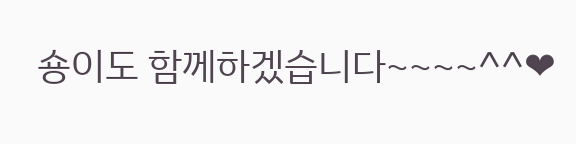숑이도 함께하겠습니다~~~~^^❤